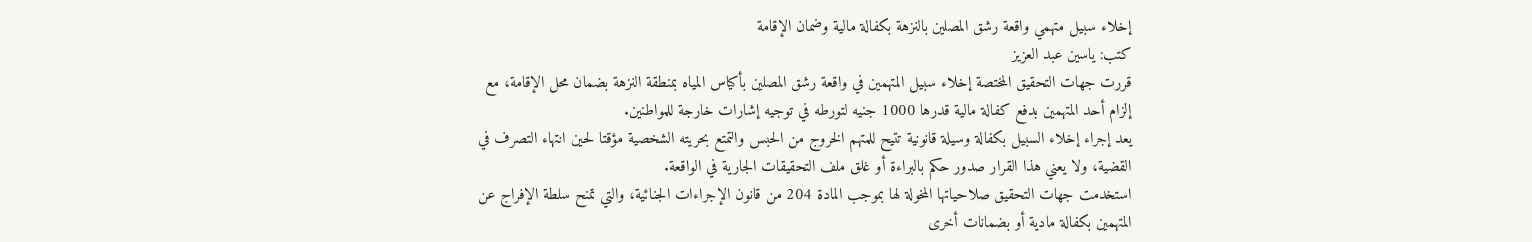إخلاء سبيل متهمي واقعة رشق المصلين بالنزهة بكفالة مالية وضمان الإقامة
كتب: ياسين عبد العزيز
قررت جهات التحقيق المختصة إخلاء سبيل المتهمين في واقعة رشق المصلين بأكياس المياه بمنطقة النزهة بضمان محل الإقامة، مع إلزام أحد المتهمين بدفع كفالة مالية قدرها 1000 جنيه لتورطه في توجيه إشارات خارجة للمواطنين.
يعد إجراء إخلاء السبيل بكفالة وسيلة قانونية تتيح للمتهم الخروج من الحبس والتمتع بحريته الشخصية مؤقتا لحين انتهاء التصرف في القضية، ولا يعني هذا القرار صدور حكم بالبراءة أو غلق ملف التحقيقات الجارية في الواقعة.
استخدمت جهات التحقيق صلاحياتها المخولة لها بموجب المادة 204 من قانون الإجراءات الجنائية، والتي تمنح سلطة الإفراج عن المتهمين بكفالة مادية أو بضمانات أخرى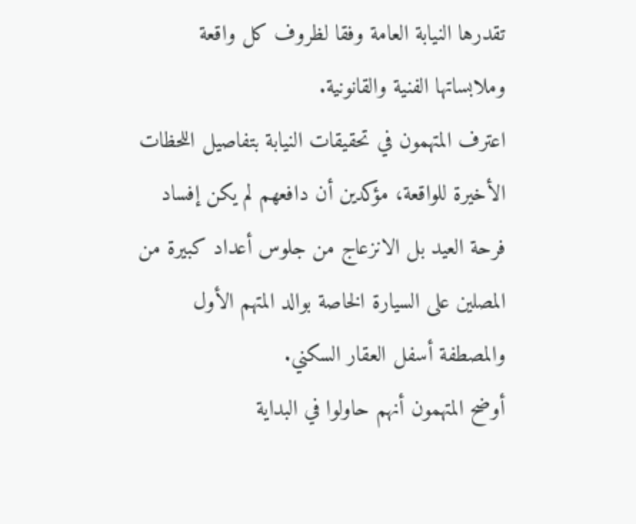تقدرها النيابة العامة وفقا لظروف كل واقعة وملابساتها الفنية والقانونية.
اعترف المتهمون في تحقيقات النيابة بتفاصيل اللحظات الأخيرة للواقعة، مؤكدين أن دافعهم لم يكن إفساد فرحة العيد بل الانزعاج من جلوس أعداد كبيرة من المصلين على السيارة الخاصة بوالد المتهم الأول والمصطفة أسفل العقار السكني.
أوضح المتهمون أنهم حاولوا في البداية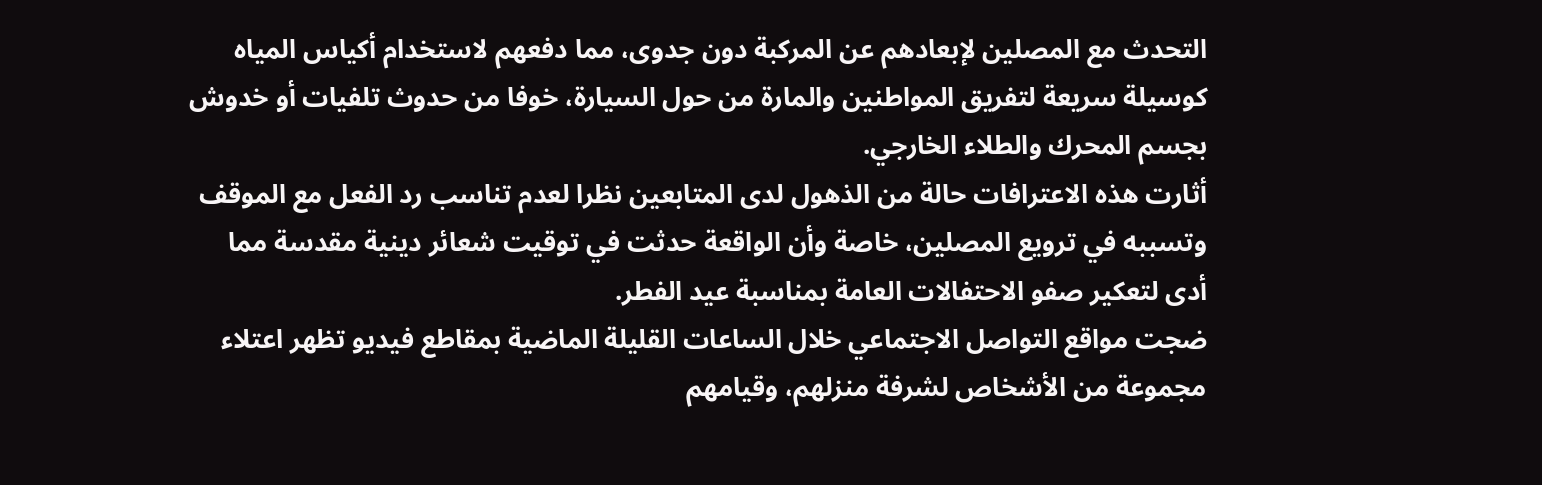التحدث مع المصلين لإبعادهم عن المركبة دون جدوى، مما دفعهم لاستخدام أكياس المياه كوسيلة سريعة لتفريق المواطنين والمارة من حول السيارة، خوفا من حدوث تلفيات أو خدوش بجسم المحرك والطلاء الخارجي.
أثارت هذه الاعترافات حالة من الذهول لدى المتابعين نظرا لعدم تناسب رد الفعل مع الموقف وتسببه في ترويع المصلين، خاصة وأن الواقعة حدثت في توقيت شعائر دينية مقدسة مما أدى لتعكير صفو الاحتفالات العامة بمناسبة عيد الفطر.
ضجت مواقع التواصل الاجتماعي خلال الساعات القليلة الماضية بمقاطع فيديو تظهر اعتلاء مجموعة من الأشخاص لشرفة منزلهم، وقيامهم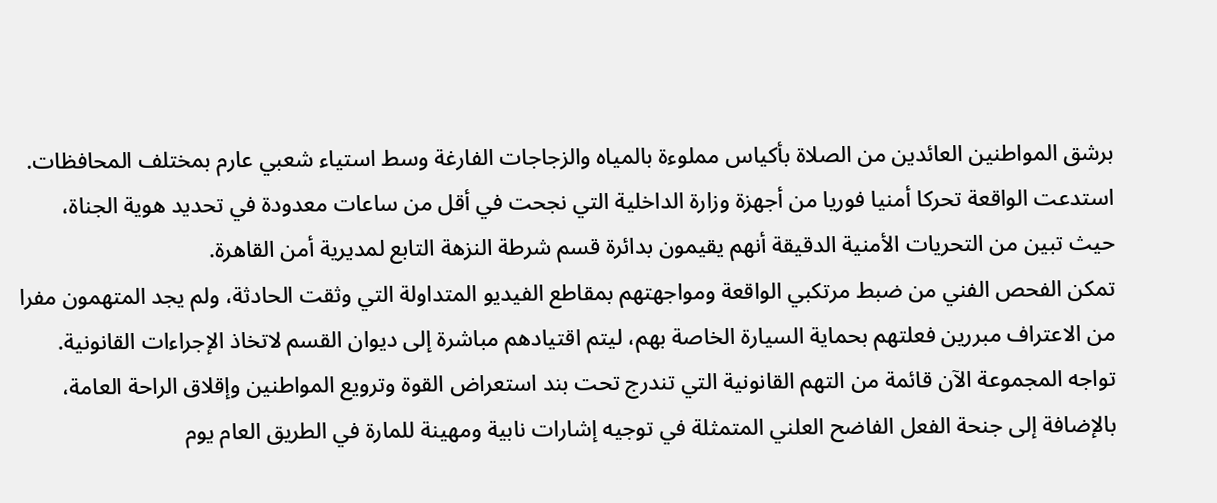برشق المواطنين العائدين من الصلاة بأكياس مملوءة بالمياه والزجاجات الفارغة وسط استياء شعبي عارم بمختلف المحافظات.
استدعت الواقعة تحركا أمنيا فوريا من أجهزة وزارة الداخلية التي نجحت في أقل من ساعات معدودة في تحديد هوية الجناة، حيث تبين من التحريات الأمنية الدقيقة أنهم يقيمون بدائرة قسم شرطة النزهة التابع لمديرية أمن القاهرة.
تمكن الفحص الفني من ضبط مرتكبي الواقعة ومواجهتهم بمقاطع الفيديو المتداولة التي وثقت الحادثة، ولم يجد المتهمون مفرا من الاعتراف مبررين فعلتهم بحماية السيارة الخاصة بهم، ليتم اقتيادهم مباشرة إلى ديوان القسم لاتخاذ الإجراءات القانونية.
تواجه المجموعة الآن قائمة من التهم القانونية التي تندرج تحت بند استعراض القوة وترويع المواطنين وإقلاق الراحة العامة، بالإضافة إلى جنحة الفعل الفاضح العلني المتمثلة في توجيه إشارات نابية ومهينة للمارة في الطريق العام يوم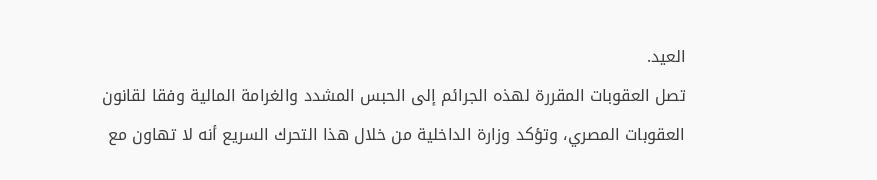العيد.
تصل العقوبات المقررة لهذه الجرائم إلى الحبس المشدد والغرامة المالية وفقا لقانون العقوبات المصري، وتؤكد وزارة الداخلية من خلال هذا التحرك السريع أنه لا تهاون مع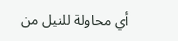أي محاولة للنيل من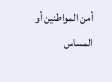أمن المواطنين أو المساس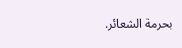بحرمة الشعائر.